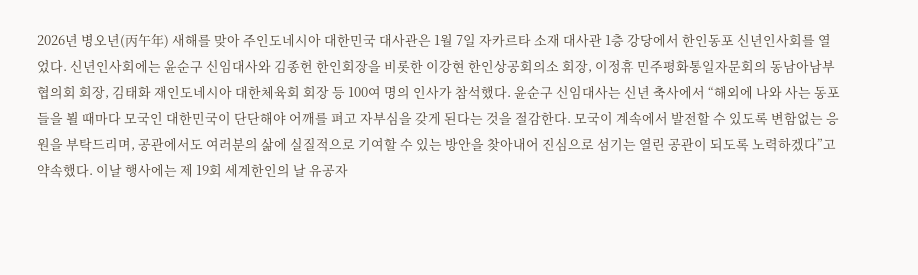2026년 병오년(丙午年) 새해를 맞아 주인도네시아 대한민국 대사관은 1월 7일 자카르타 소재 대사관 1층 강당에서 한인동포 신년인사회를 열었다. 신년인사회에는 윤순구 신임대사와 김종헌 한인회장을 비롯한 이강현 한인상공회의소 회장, 이정휴 민주평화통일자문회의 동남아남부협의회 회장, 김태화 재인도네시아 대한체육회 회장 등 100여 명의 인사가 참석했다. 윤순구 신임대사는 신년 축사에서 “해외에 나와 사는 동포들을 뵐 때마다 모국인 대한민국이 단단해야 어깨를 펴고 자부심을 갖게 된다는 것을 절감한다. 모국이 계속에서 발전할 수 있도록 변함없는 응원을 부탁드리며, 공관에서도 여러분의 삶에 실질적으로 기여할 수 있는 방안을 찾아내어 진심으로 섬기는 열린 공관이 되도록 노력하겠다”고 약속했다. 이날 행사에는 제 19회 세계한인의 날 유공자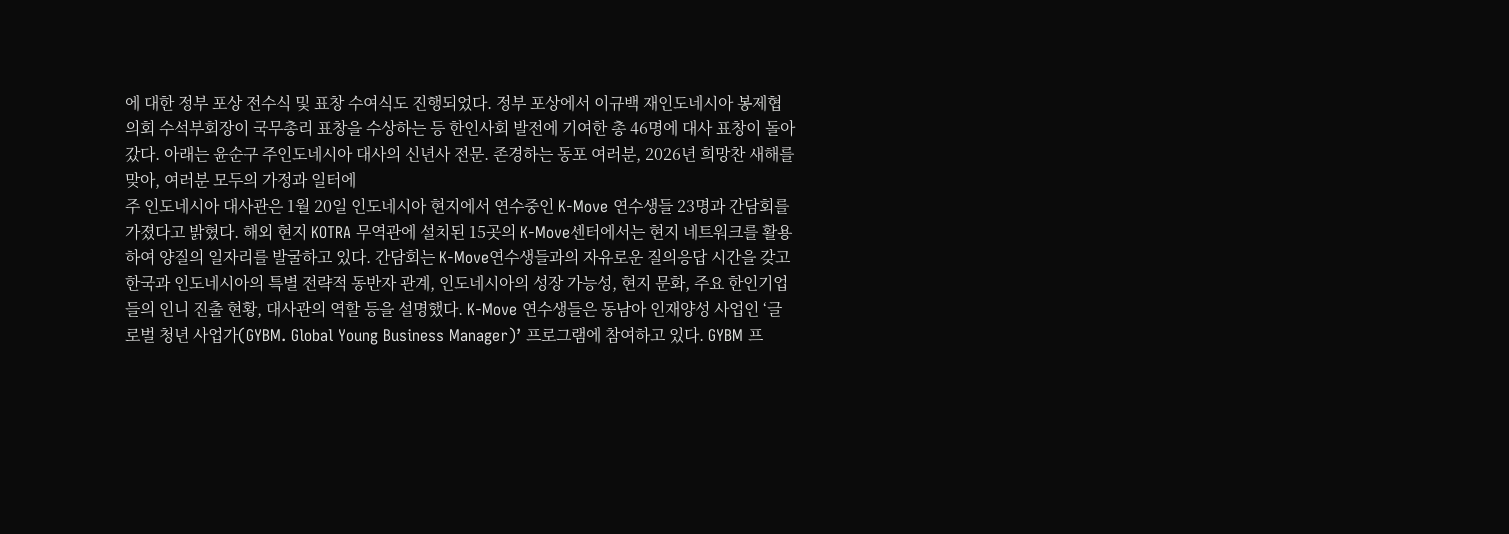에 대한 정부 포상 전수식 및 표창 수여식도 진행되었다. 정부 포상에서 이규백 재인도네시아 봉제협의회 수석부회장이 국무총리 표창을 수상하는 등 한인사회 발전에 기여한 총 46명에 대사 표창이 돌아갔다. 아래는 윤순구 주인도네시아 대사의 신년사 전문. 존경하는 동포 여러분, 2026년 희망찬 새해를 맞아, 여러분 모두의 가정과 일터에
주 인도네시아 대사관은 1월 20일 인도네시아 현지에서 연수중인 K-Move 연수생들 23명과 간담회를 가졌다고 밝혔다. 해외 현지 KOTRA 무역관에 설치된 15곳의 K-Move센터에서는 현지 네트워크를 활용하여 양질의 일자리를 발굴하고 있다. 간담회는 K-Move연수생들과의 자유로운 질의응답 시간을 갖고 한국과 인도네시아의 특별 전략적 동반자 관계, 인도네시아의 성장 가능성, 현지 문화, 주요 한인기업들의 인니 진출 현황, 대사관의 역할 등을 설명했다. K-Move 연수생들은 동남아 인재양성 사업인 ‘글로벌 청년 사업가(GYBM. Global Young Business Manager)’ 프로그램에 참여하고 있다. GYBM 프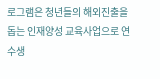로그램은 청년들의 해외진출을 돕는 인재양성 교육사업으로 연수생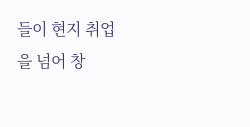들이 현지 취업을 넘어 창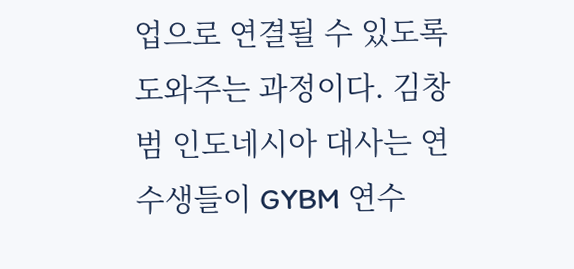업으로 연결될 수 있도록 도와주는 과정이다. 김창범 인도네시아 대사는 연수생들이 GYBM 연수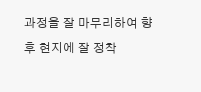과정을 잘 마무리하여 향후 현지에 잘 정착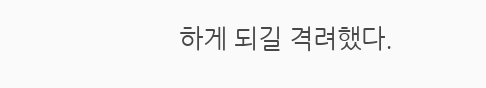하게 되길 격려했다.